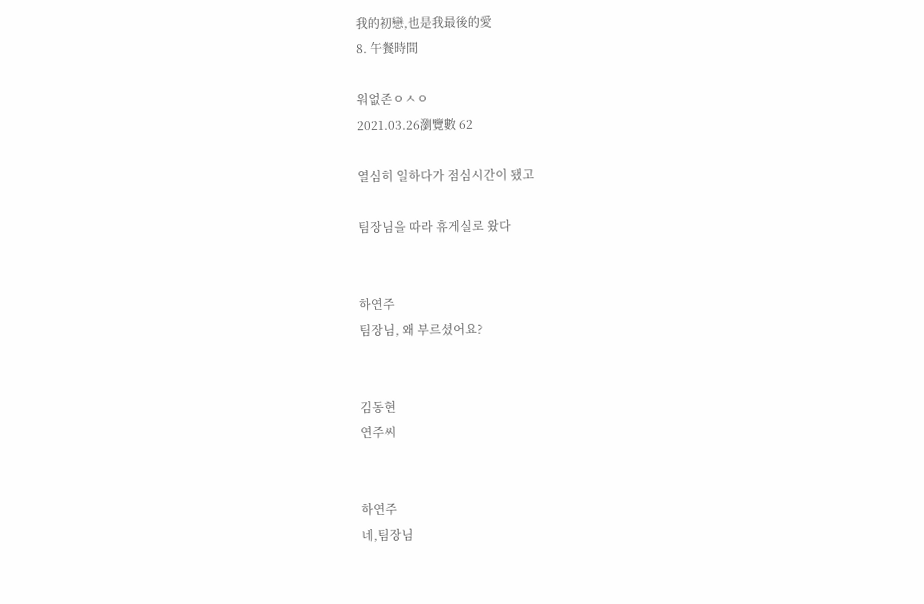我的初戀,也是我最後的愛
8. 午餐時間

워없존ㅇㅅㅇ
2021.03.26瀏覽數 62

열심히 일하다가 점심시간이 됐고

팀장님을 따라 휴게실로 왔다


하연주
팀장님, 왜 부르셨어요?


김동현
연주씨


하연주
네,팀장님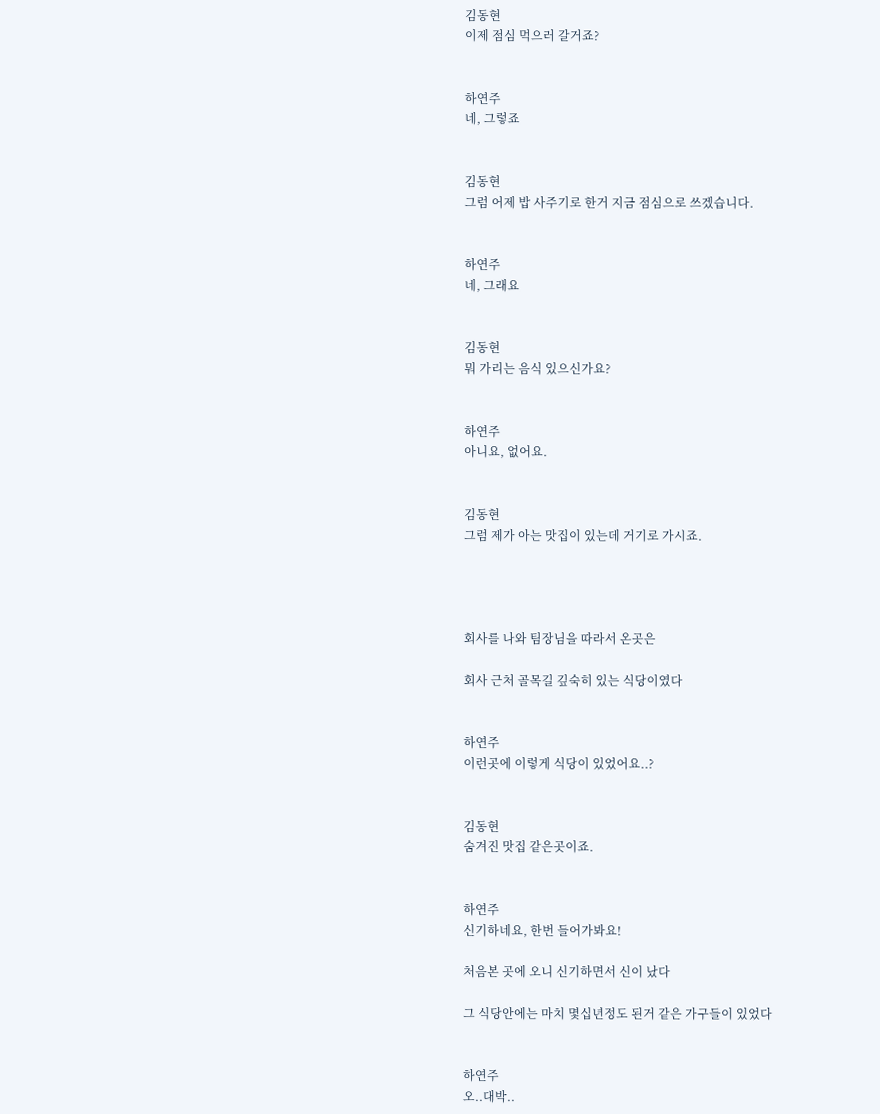김동현
이제 점심 먹으러 갈거죠?


하연주
네, 그렇죠


김동현
그럼 어제 밥 사주기로 한거 지금 점심으로 쓰겠습니다.


하연주
네, 그래요


김동현
뭐 가리는 음식 있으신가요?


하연주
아니요, 없어요.


김동현
그럼 제가 아는 맛집이 있는데 거기로 가시죠.




회사를 나와 팀장님을 따라서 온곳은

회사 근처 골목길 깊숙히 있는 식당이였다


하연주
이런곳에 이렇게 식당이 있었어요..?


김동현
숨겨진 맛집 같은곳이죠.


하연주
신기하네요, 한번 들어가봐요!

처음본 곳에 오니 신기하면서 신이 났다

그 식당안에는 마치 몇십년정도 된거 같은 가구들이 있었다


하연주
오..대박..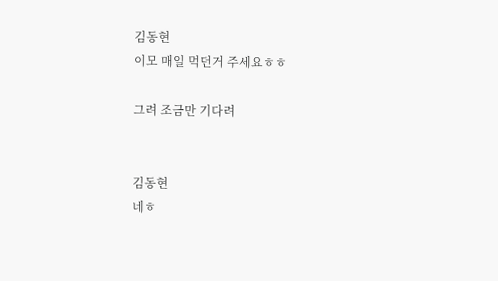김동현
이모 매일 먹던거 주세요ㅎㅎ

그려 조금만 기다려


김동현
네ㅎ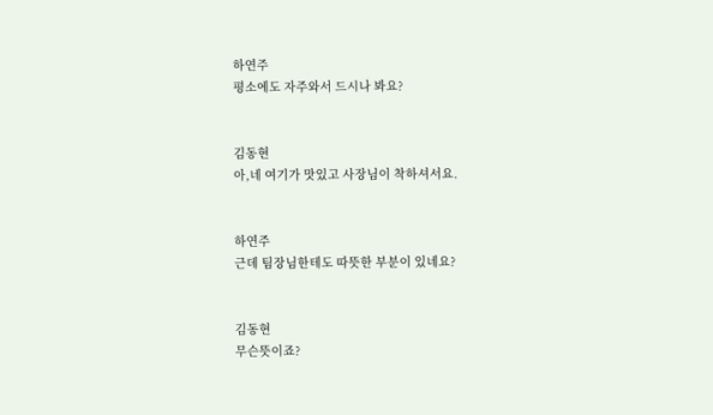하연주
평소에도 자주와서 드시나 봐요?


김동현
아,네 여기가 맛있고 사장님이 착하셔서요.


하연주
근데 팀장님한테도 따뜻한 부분이 있네요?


김동현
무슨뜻이죠?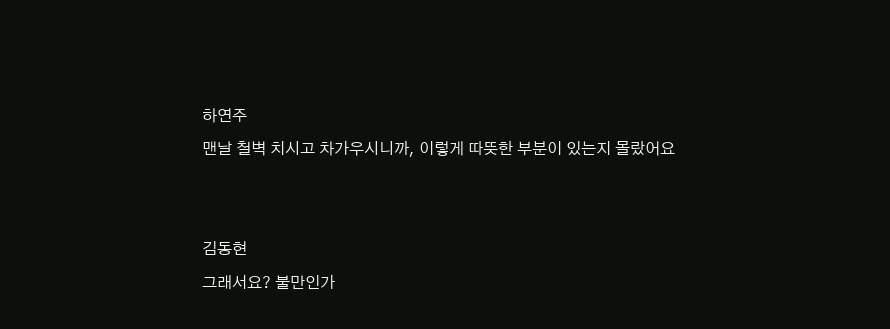하연주
맨날 철벽 치시고 차가우시니까, 이렇게 따뜻한 부분이 있는지 몰랐어요


김동현
그래서요? 불만인가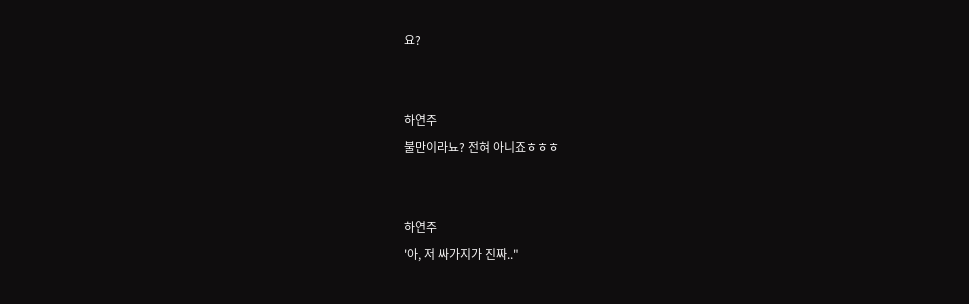요?


하연주
불만이라뇨? 전혀 아니죠ㅎㅎㅎ


하연주
'아, 저 싸가지가 진짜.."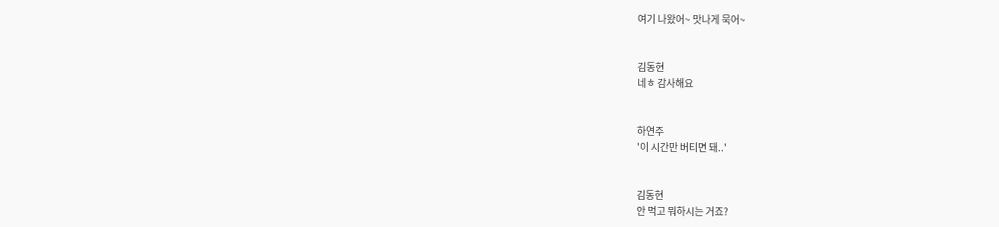여기 나왔어~ 맛나게 묵어~


김동현
네ㅎ 감사해요


하연주
'이 시간만 버티면 돼..'


김동현
안 먹고 뭐하시는 거죠?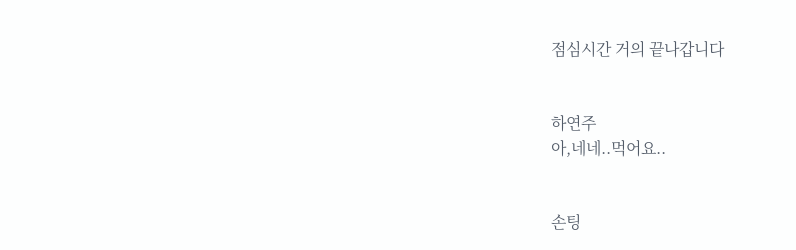점심시간 거의 끝나갑니다


하연주
아,네네..먹어요..


손팅